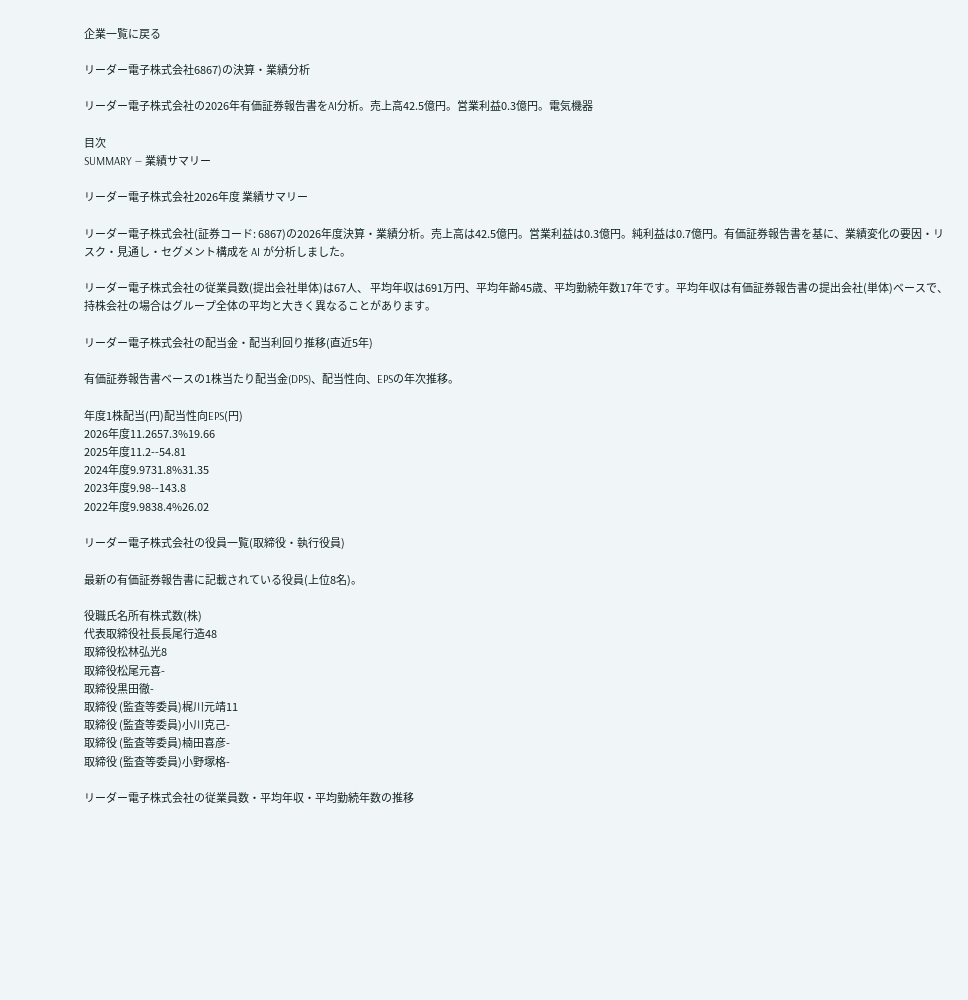企業一覧に戻る

リーダー電子株式会社6867)の決算・業績分析

リーダー電子株式会社の2026年有価証券報告書をAI分析。売上高42.5億円。営業利益0.3億円。電気機器

目次
SUMMARY — 業績サマリー

リーダー電子株式会社2026年度 業績サマリー

リーダー電子株式会社(証券コード: 6867)の2026年度決算・業績分析。売上高は42.5億円。営業利益は0.3億円。純利益は0.7億円。有価証券報告書を基に、業績変化の要因・リスク・見通し・セグメント構成を AI が分析しました。

リーダー電子株式会社の従業員数(提出会社単体)は67人、 平均年収は691万円、平均年齢45歳、平均勤続年数17年です。平均年収は有価証券報告書の提出会社(単体)ベースで、持株会社の場合はグループ全体の平均と大きく異なることがあります。

リーダー電子株式会社の配当金・配当利回り推移(直近5年)

有価証券報告書ベースの1株当たり配当金(DPS)、配当性向、EPSの年次推移。

年度1株配当(円)配当性向EPS(円)
2026年度11.2657.3%19.66
2025年度11.2--54.81
2024年度9.9731.8%31.35
2023年度9.98--143.8
2022年度9.9838.4%26.02

リーダー電子株式会社の役員一覧(取締役・執行役員)

最新の有価証券報告書に記載されている役員(上位8名)。

役職氏名所有株式数(株)
代表取締役社長長尾行造48
取締役松林弘光8
取締役松尾元喜-
取締役黒田徹-
取締役 (監査等委員)梶川元靖11
取締役 (監査等委員)小川克己-
取締役 (監査等委員)楠田喜彦-
取締役 (監査等委員)小野塚格-

リーダー電子株式会社の従業員数・平均年収・平均勤続年数の推移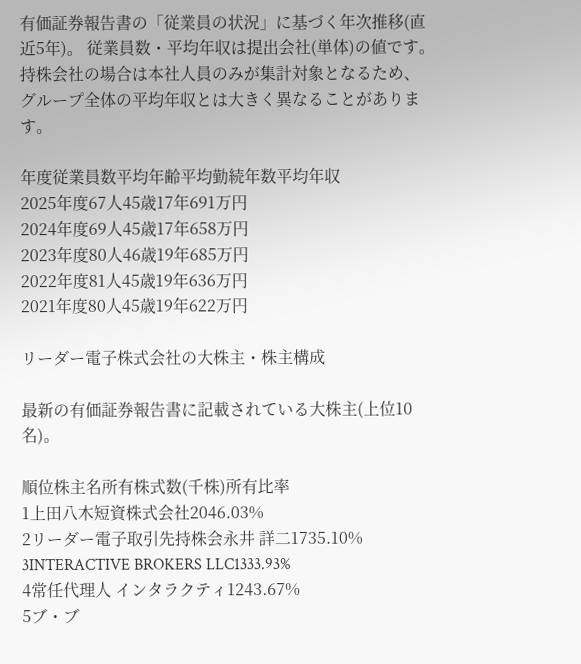有価証券報告書の「従業員の状況」に基づく年次推移(直近5年)。 従業員数・平均年収は提出会社(単体)の値です。 持株会社の場合は本社人員のみが集計対象となるため、グループ全体の平均年収とは大きく異なることがあります。

年度従業員数平均年齢平均勤続年数平均年収
2025年度67人45歳17年691万円
2024年度69人45歳17年658万円
2023年度80人46歳19年685万円
2022年度81人45歳19年636万円
2021年度80人45歳19年622万円

リーダー電子株式会社の大株主・株主構成

最新の有価証券報告書に記載されている大株主(上位10名)。

順位株主名所有株式数(千株)所有比率
1上田八木短資株式会社2046.03%
2リーダー電子取引先持株会永井 詳二1735.10%
3INTERACTIVE BROKERS LLC1333.93%
4常任代理人 インタラクティ1243.67%
5ブ・ブ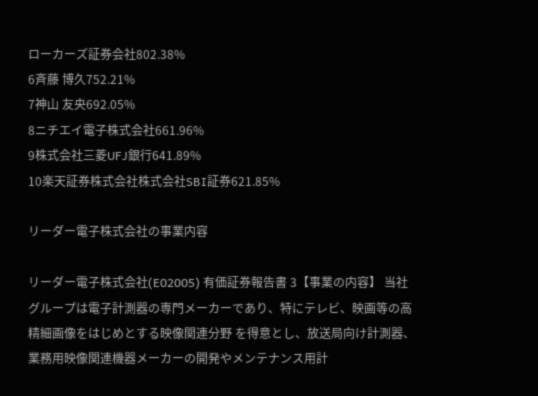ローカーズ証券会社802.38%
6斉藤 博久752.21%
7神山 友央692.05%
8ニチエイ電子株式会社661.96%
9株式会社三菱UFJ銀行641.89%
10楽天証券株式会社株式会社SBI証券621.85%

リーダー電子株式会社の事業内容

リーダー電子株式会社(E02005) 有価証券報告書 3【事業の内容】 当社グループは電子計測器の専門メーカーであり、特にテレビ、映画等の高精細画像をはじめとする映像関連分野 を得意とし、放送局向け計測器、業務用映像関連機器メーカーの開発やメンテナンス用計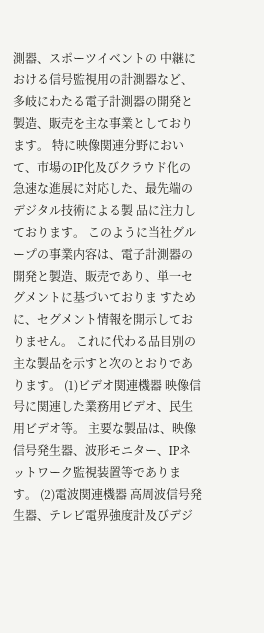測器、スポーツイベントの 中継における信号監視用の計測器など、多岐にわたる電子計測器の開発と製造、販売を主な事業としております。 特に映像関連分野において、市場のIP化及びクラウド化の急速な進展に対応した、最先端のデジタル技術による製 品に注力しております。 このように当社グループの事業内容は、電子計測器の開発と製造、販売であり、単一セグメントに基づいておりま すために、セグメント情報を開示しておりません。 これに代わる品目別の主な製品を示すと次のとおりであります。 (1)ビデオ関連機器 映像信号に関連した業務用ビデオ、民生用ビデオ等。 主要な製品は、映像信号発生器、波形モニター、IPネットワーク監視装置等であります。 (2)電波関連機器 高周波信号発生器、テレビ電界強度計及びデジ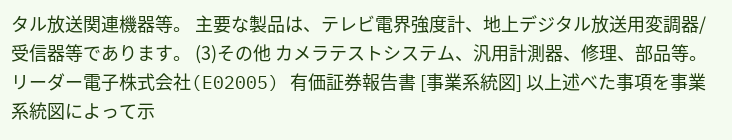タル放送関連機器等。 主要な製品は、テレビ電界強度計、地上デジタル放送用変調器/受信器等であります。 (3)その他 カメラテストシステム、汎用計測器、修理、部品等。 リーダー電子株式会社(E02005) 有価証券報告書 [事業系統図] 以上述べた事項を事業系統図によって示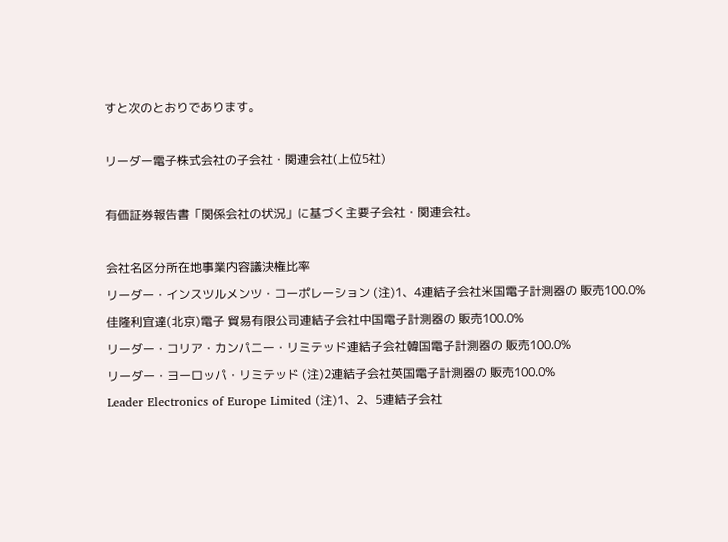すと次のとおりであります。

リーダー電子株式会社の子会社・関連会社(上位5社)

有価証券報告書「関係会社の状況」に基づく主要子会社・関連会社。

会社名区分所在地事業内容議決権比率
リーダー・インスツルメンツ・コーポレーション (注)1、4連結子会社米国電子計測器の 販売100.0%
佳隆利宜達(北京)電子 貿易有限公司連結子会社中国電子計測器の 販売100.0%
リーダー・コリア・カンパニー・リミテッド連結子会社韓国電子計測器の 販売100.0%
リーダー・ヨーロッパ・リミテッド (注)2連結子会社英国電子計測器の 販売100.0%
Leader Electronics of Europe Limited (注)1、2、5連結子会社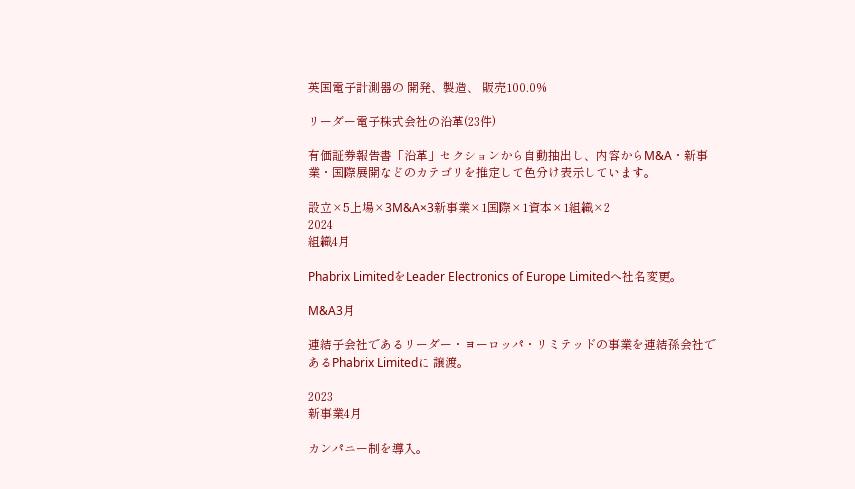英国電子計測器の 開発、製造、 販売100.0%

リーダー電子株式会社の沿革(23件)

有価証券報告書「沿革」セクションから自動抽出し、内容からM&A・新事業・国際展開などのカテゴリを推定して色分け表示しています。

設立×5上場×3M&A×3新事業×1国際×1資本×1組織×2
2024
組織4月

Phabrix LimitedをLeader Electronics of Europe Limitedへ社名変更。

M&A3月

連結子会社であるリーダー・ヨーロッパ・リミテッドの事業を連結孫会社であるPhabrix Limitedに 譲渡。

2023
新事業4月

カンパニー制を導入。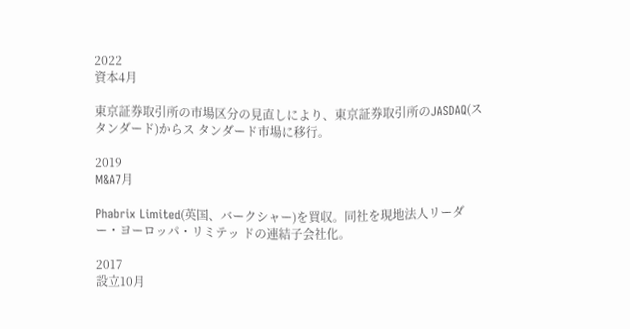2022
資本4月

東京証券取引所の市場区分の見直しにより、東京証券取引所のJASDAQ(スタンダード)からス タンダード市場に移行。

2019
M&A7月

Phabrix Limited(英国、バークシャー)を買収。同社を現地法人リーダー・ヨーロッパ・リミテッ ドの連結子会社化。

2017
設立10月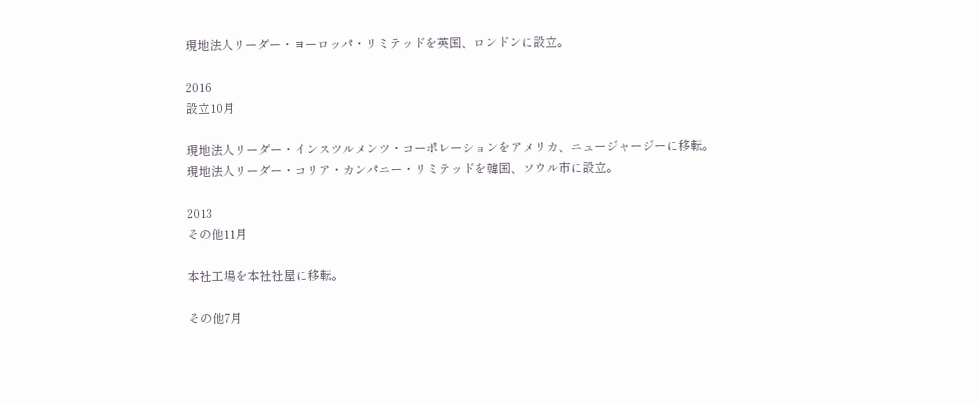現地法人リーダー・ヨーロッパ・リミテッドを英国、ロンドンに設立。

2016
設立10月

現地法人リーダー・インスツルメンツ・コーポレーションをアメリカ、ニュージャージーに移転。 現地法人リーダー・コリア・カンパニー・リミテッドを韓国、ソウル市に設立。

2013
その他11月

本社工場を本社社屋に移転。

その他7月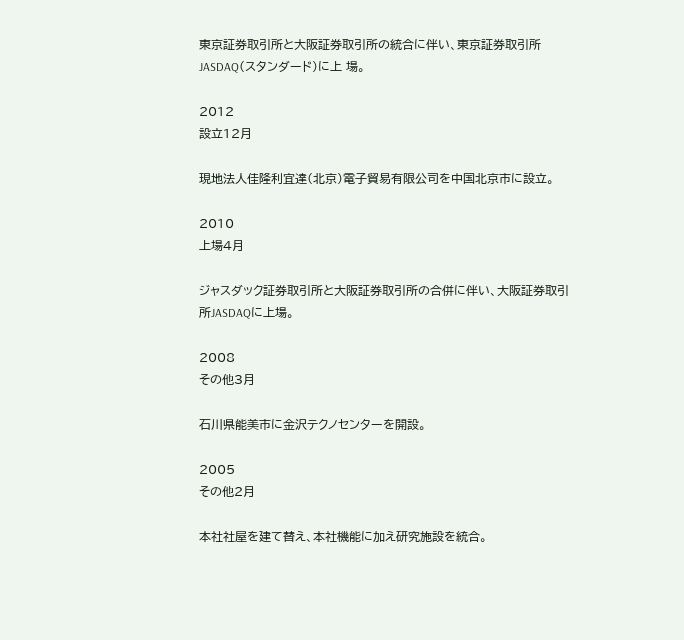東京証券取引所と大阪証券取引所の統合に伴い、東京証券取引所JASDAQ(スタンダード)に上 場。

2012
設立12月

現地法人佳隆利宜達(北京)電子貿易有限公司を中国北京市に設立。

2010
上場4月

ジャスダック証券取引所と大阪証券取引所の合併に伴い、大阪証券取引所JASDAQに上場。

2008
その他3月

石川県能美市に金沢テクノセンターを開設。

2005
その他2月

本社社屋を建て替え、本社機能に加え研究施設を統合。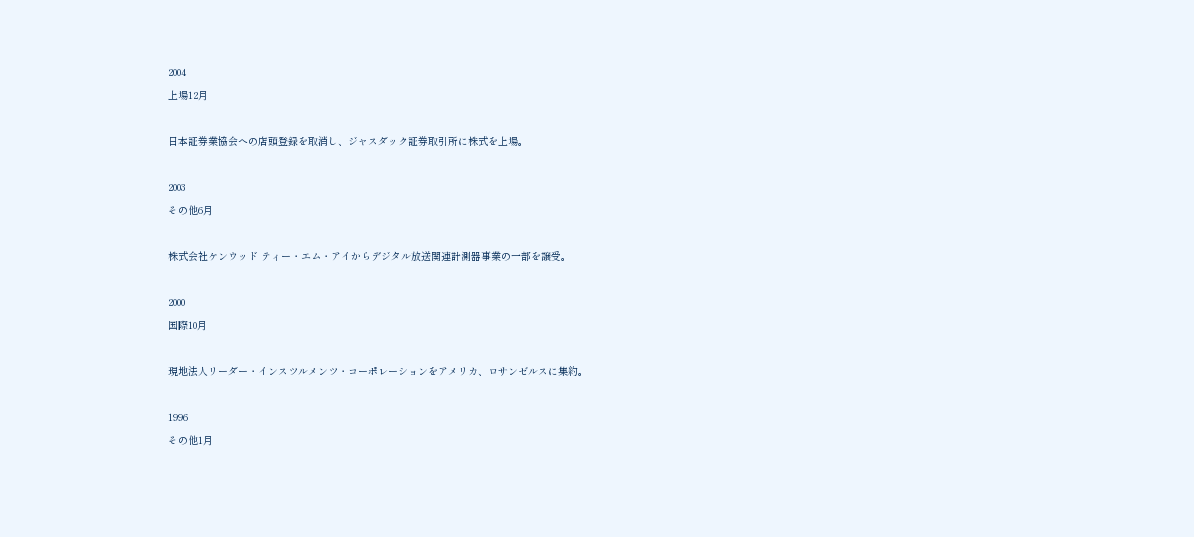2004
上場12月

日本証券業協会への店頭登録を取消し、ジャスダック証券取引所に株式を上場。

2003
その他6月

株式会社ケンウッド ティー・エム・アイからデジタル放送関連計測器事業の一部を譲受。

2000
国際10月

現地法人リーダー・インスツルメンツ・コーポレーションをアメリカ、ロサンゼルスに集約。

1996
その他1月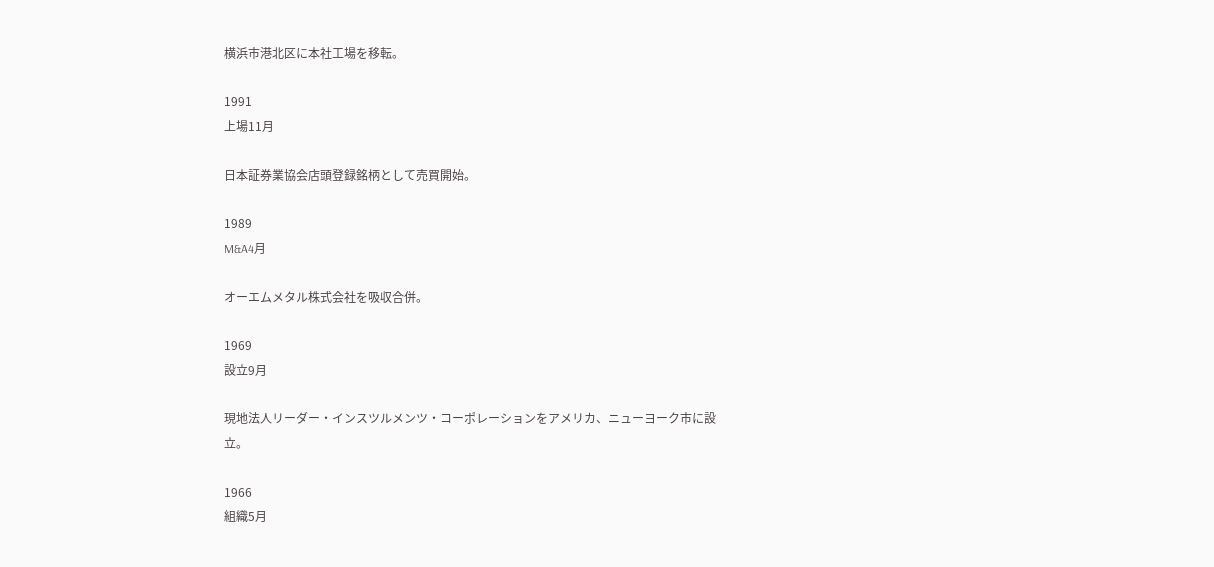横浜市港北区に本社工場を移転。

1991
上場11月

日本証券業協会店頭登録銘柄として売買開始。

1989
M&A4月

オーエムメタル株式会社を吸収合併。

1969
設立9月

現地法人リーダー・インスツルメンツ・コーポレーションをアメリカ、ニューヨーク市に設立。

1966
組織5月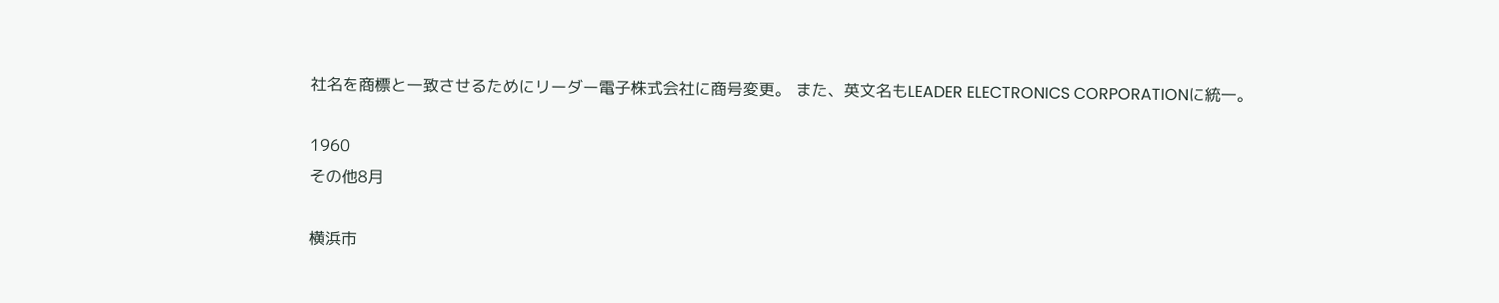社名を商標と一致させるためにリーダー電子株式会社に商号変更。 また、英文名もLEADER ELECTRONICS CORPORATIONに統一。

1960
その他8月

横浜市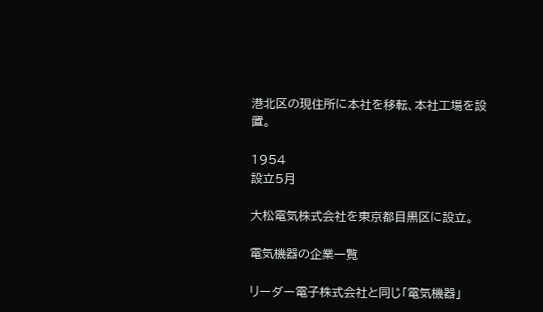港北区の現住所に本社を移転、本社工場を設置。

1954
設立5月

大松電気株式会社を東京都目黒区に設立。

電気機器の企業一覧

リーダー電子株式会社と同じ「電気機器」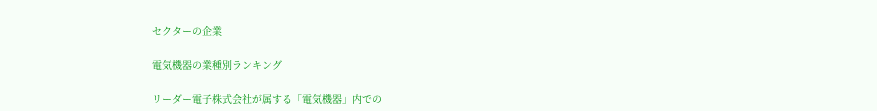セクターの企業

電気機器の業種別ランキング

リーダー電子株式会社が属する「電気機器」内での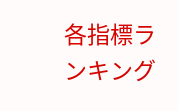各指標ランキング